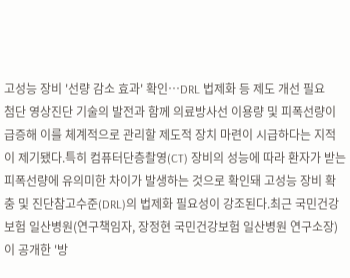고성능 장비 '선량 감소 효과' 확인…DRL 법제화 등 제도 개선 필요
첨단 영상진단 기술의 발전과 함께 의료방사선 이용량 및 피폭선량이 급증해 이를 체계적으로 관리할 제도적 장치 마련이 시급하다는 지적이 제기됐다.특히 컴퓨터단층촬영(CT) 장비의 성능에 따라 환자가 받는 피폭선량에 유의미한 차이가 발생하는 것으로 확인돼 고성능 장비 확충 및 진단참고수준(DRL)의 법제화 필요성이 강조된다.최근 국민건강보험 일산병원(연구책임자, 장정현 국민건강보험 일산병원 연구소장)이 공개한 '방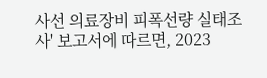사선 의료장비 피폭선량 실태조사' 보고서에 따르면, 2023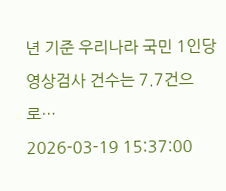년 기준 우리나라 국민 1인당 영상검사 건수는 7.7건으로…
2026-03-19 15:37:00